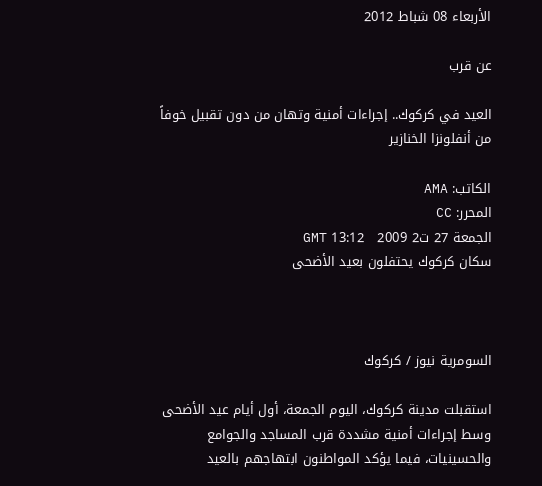الأربعاء 08 شباط 2012

عن قرب

العيد في كركوك.. إجراءات أمنية وتهان من دون تقبيل خوفاً من أنفلونزا الخنازير

الكاتب: AMA
المحرر: CC
الجمعة 27 ت2 2009   13:12 GMT
سكان كركوك يحتفلون بعيد الأضحى



السومرية نيوز / كركوك

استقبلت مدينة كركوك، اليوم الجمعة، أول أيام عيد الأضحى وسط إجراءات أمنية مشددة قرب المساجد والجوامع والحسينيات، فيما يؤكد المواطنون ابتهاجهم بالعيد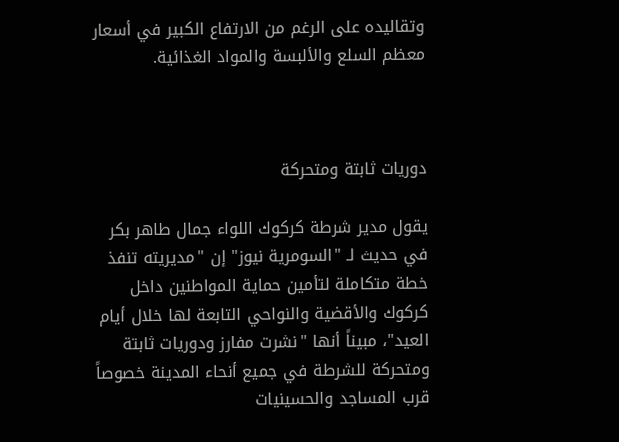وتقاليده على الرغم من الارتفاع الكبير في أسعار معظم السلع والألبسة والمواد الغذائية.



دوريات ثابتة ومتحركة

يقول مدير شرطة كركوك اللواء جمال طاهر بكر في حديث لـ "السومرية نيوز" إن "مديريته تنفذ خطة متكاملة لتأمين حماية المواطنين داخل كركوك والأقضية والنواحي التابعة لها خلال أيام العيد"، مبيناً أنها "نشرت مفارز ودوريات ثابتة ومتحركة للشرطة في جميع أنحاء المدينة خصوصاً قرب المساجد والحسينيات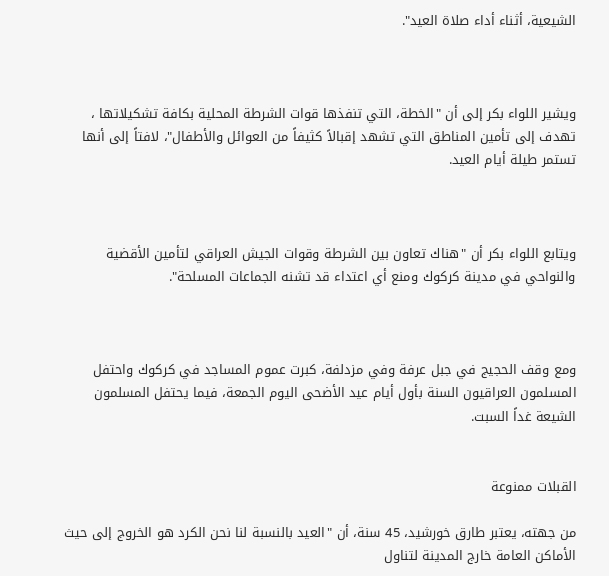الشيعية، أثناء أداء صلاة العيد".



ويشير اللواء بكر إلى أن "الخطة، التي تنفذها قوات الشرطة المحلية بكافة تشكيلاتها ، تهدف إلى تأمين المناطق التي تشهد إقبالاً كثيفاً من العوائل والأطفال"، لافتاً إلى أنها تستمر طيلة أيام العيد.



ويتابع اللواء بكر أن "هناك تعاون بين الشرطة وقوات الجيش العراقي لتأمين الأقضية والنواحي في مدينة كركوك ومنع أي اعتداء قد تشنه الجماعات المسلحة".



ومع وقف الحجيج في جبل عرفة وفي مزدلفة، كبرت عموم المساجد في كركوك واحتفل المسلمون العراقيون السنة بأول أيام عيد الأضحى اليوم الجمعة، فيما يحتفل المسلمون الشيعة غداً السبت.


القبلات ممنوعة

من جهته، يعتبر طارق خورشيد، 45 سنة، أن "العيد بالنسبة لنا نحن الكرد هو الخروج إلى حيث الأماكن العامة خارج المدينة لتناول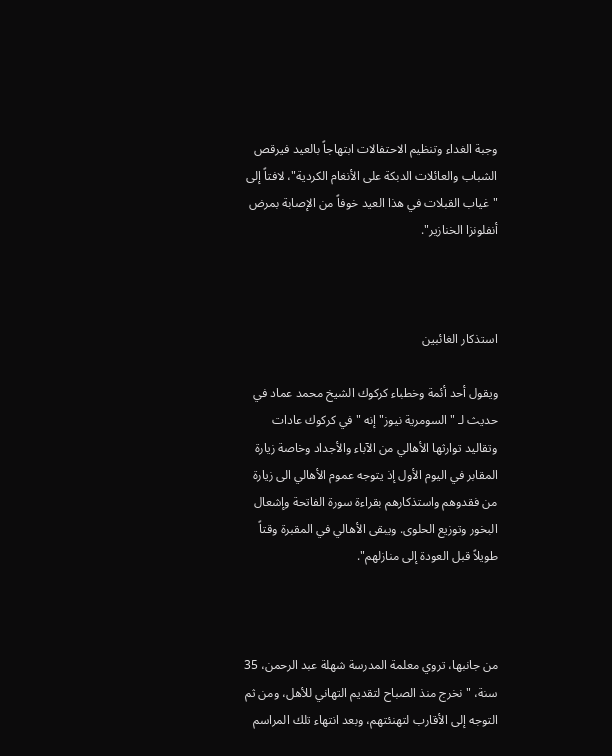وجبة الغداء وتنظيم الاحتفالات ابتهاجاً بالعيد فيرقص الشباب والعائلات الدبكة على الأنغام الكردية"، لافتاً إلى "غياب القبلات في هذا العيد خوفاً من الإصابة بمرض أنفلونزا الخنازير".



استذكار الغائبين

ويقول أحد أئمة وخطباء كركوك الشيخ محمد عماد في حديث لـ "السومرية نيوز" إنه "في كركوك عادات وتقاليد توارثها الأهالي من الآباء والأجداد وخاصة زيارة المقابر في اليوم الأول إذ يتوجه عموم الأهالي الى زيارة من فقدوهم واستذكارهم بقراءة سورة الفاتحة وإشعال البخور وتوزيع الحلوى. ويبقى الأهالي في المقبرة وقتاً طويلاً قبل العودة إلى منازلهم".



من جانبها، تروي معلمة المدرسة شهلة عبد الرحمن، 35 سنة، "نخرج منذ الصباح لتقديم التهاني للأهل، ومن ثم التوجه إلى الأقارب لتهنئتهم، وبعد انتهاء تلك المراسم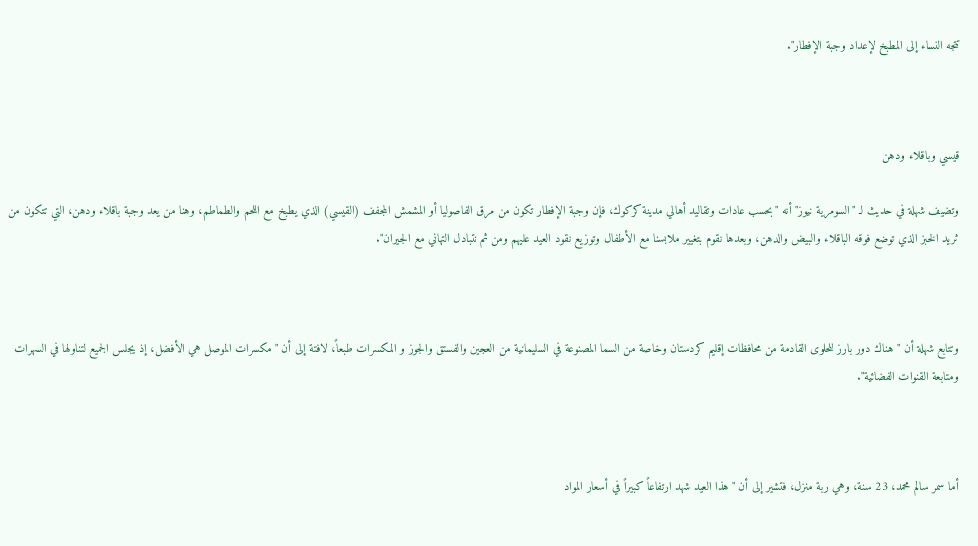تتجه النساء إلى المطبخ لإعداد وجبة الإفطار".



قيسي وباقلاء ودهن

وتضيف شهلة في حديث لـ "السومرية نيوز" أنه "بحسب عادات وتقاليد أهالي مدينة كركوك، فإن وجبة الإفطار تكون من مرق الفاصوليا أو المشمش المجفف (القيسي) الذي يطبخ مع اللحم والطماطم، وهنا من يعد وجبة باقلاء ودهن، التي تتكون من ثريد الخبز الذي توضع فوقه الباقلاء والبيض والدهن، وبعدها نقوم بتغيير ملابسنا مع الأطفال وتوزيع نقود العيد عليهم ومن ثم نتبادل التهاني مع الجيران".



وتتابع شهلة أن "هناك دور بارز للحلوى القادمة من محافظات إقليم كردستان وخاصة من السما المصنوعة في السليمانية من العجين والفستق والجوز و المكسرات طبعاً، لافتة إلى أن "مكسرات الموصل هي الأفضل، إذ يجلس الجميع لتناولها في السهرات ومتابعة القنوات الفضائية".



أما سمر سالم محمد، 23 سنة، وهي ربة منزل، فتشير إلى أن "هذا العيد شهد ارتفاعاً كبيراً في أسعار المواد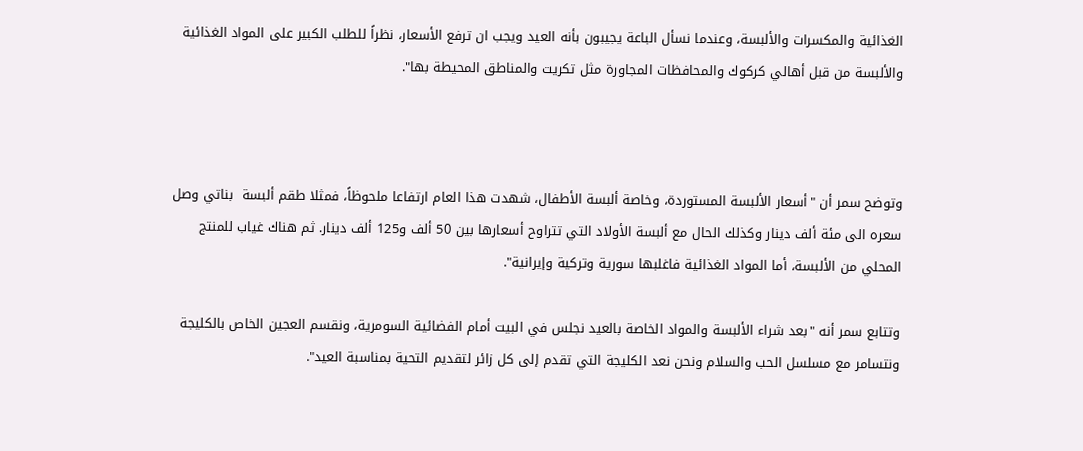الغذائية والمكسرات والألبسة، وعندما نسأل الباعة يجيبون بأنه العيد ويجب ان ترفع الأسعار، نظراً للطلب الكبير على المواد الغذائية والألبسة من قبل أهالي كركوك والمحافظات المجاورة مثل تكريت والمناطق المحيطة بها".



وتوضح سمر أن "أسعار الألبسة المستوردة، وخاصة ألبسة الأطفال، شهدت هذا العام ارتفاعا ملحوظاً، فمثلا طقم ألبسة  بناتي وصل سعره الى مئة ألف دينار وكذلك الحال مع ألبسة الأولاد التي تتراوح أسعارها بين 50 ألف و125 ألف دينار. ثم هناك غياب للمنتج المحلي من الألبسة، أما المواد الغذائية فاغلبها سورية وتركية وإيرانية".

وتتابع سمر أنه "بعد شراء الألبسة والمواد الخاصة بالعيد نجلس في البيت أمام الفضائية السومرية، ونقسم العجين الخاص بالكليجة ونتسامر مع مسلسل الحب والسلام ونحن نعد الكليجة التي تقدم إلى كل زائر لتقديم التحية بمناسبة العيد".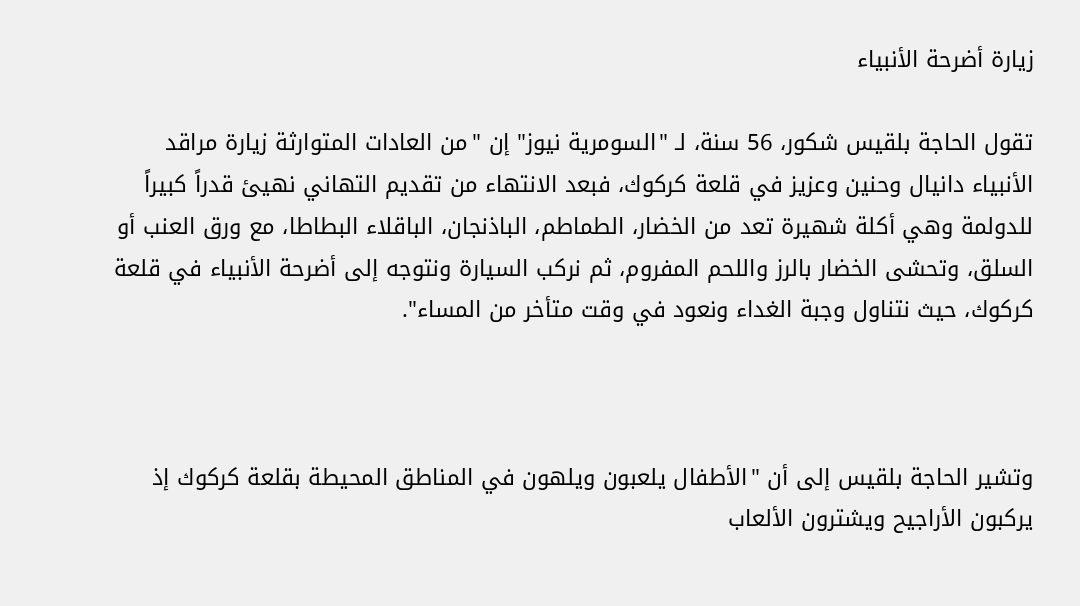زيارة أضرحة الأنبياء

تقول الحاجة بلقيس شكور، 56 سنة، لـ "السومرية نيوز" إن "من العادات المتوارثة زيارة مراقد الأنبياء دانيال وحنين وعزيز في قلعة كركوك، فبعد الانتهاء من تقديم التهاني نهيئ قدراً كبيراً للدولمة وهي أكلة شهيرة تعد من الخضار، الطماطم، الباذنجان، الباقلاء البطاطا، مع ورق العنب أو السلق، وتحشى الخضار بالرز واللحم المفروم، ثم نركب السيارة ونتوجه إلى أضرحة الأنبياء في قلعة كركوك، حيث نتناول وجبة الغداء ونعود في وقت متأخر من المساء".



وتشير الحاجة بلقيس إلى أن "الأطفال يلعبون ويلهون في المناطق المحيطة بقلعة كركوك إذ يركبون الأراجيح ويشترون الألعاب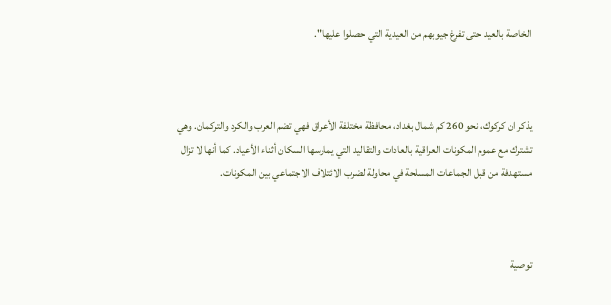الخاصة بالعيد حتى تفرغ جيوبهم من العيدية التي حصلوا عليها".



يذكر ان كركوك، نحو 260 كم شمال بغداد، محافظة مختلفة الأعراق فهي تضم العرب والكرد والتركمان. وهي تشترك مع عموم المكونات العراقية بالعادات والتقاليد التي يمارسها السكان أثناء الأعياد. كما أنها لا تزال مستهدفة من قبل الجماعات المسلحة في محاولة لضرب الائتلاف الاجتماعي بين المكونات.



توصية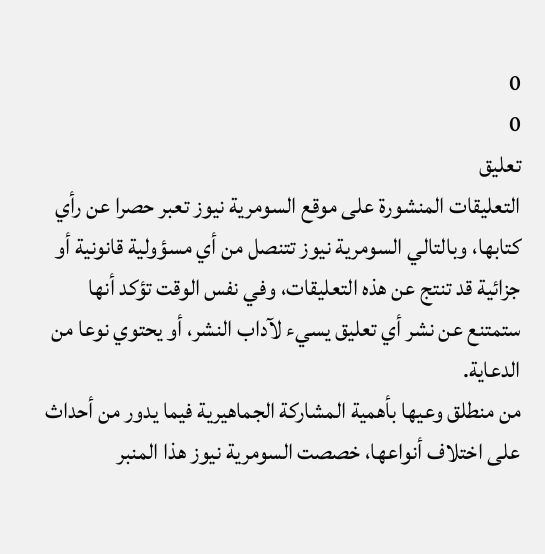0
0
تعليق
التعليقات المنشورة على موقع السومرية نيوز تعبر حصرا عن رأي كتابها، وبالتالي السومرية نيوز تتنصل من أي مسؤولية قانونية أو جزائية قد تنتج عن هذه التعليقات، وفي نفس الوقت تؤكد أنها ستمتنع عن نشر أي تعليق يسيء لآداب النشر، أو يحتوي نوعا من الدعاية.
من منطلق وعيها بأهمية المشاركة الجماهيرية فيما يدور من أحداث على اختلاف أنواعها، خصصت السومرية نيوز هذا المنبر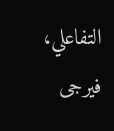التفاعلي، فيرجى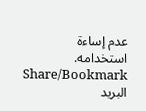عدم إساءة استخدامه.
Share/Bookmark
البريد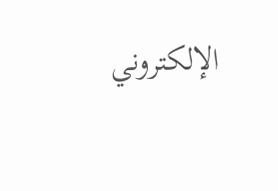الإلكتروني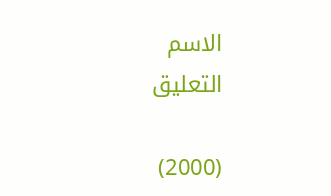الاسم
التعليق

(2000)